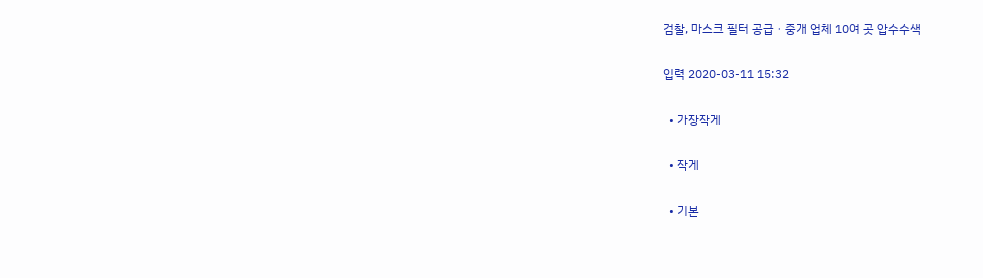검찰, 마스크 필터 공급ㆍ중개 업체 10여 곳 압수수색

입력 2020-03-11 15:32

  • 가장작게

  • 작게

  • 기본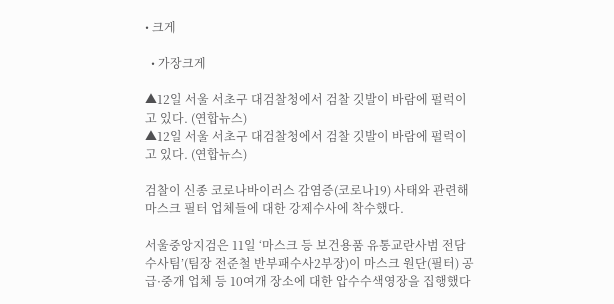• 크게

  • 가장크게

▲12일 서울 서초구 대검찰청에서 검찰 깃발이 바람에 펄럭이고 있다. (연합뉴스)
▲12일 서울 서초구 대검찰청에서 검찰 깃발이 바람에 펄럭이고 있다. (연합뉴스)

검찰이 신종 코로나바이러스 감염증(코로나19) 사태와 관련해 마스크 필터 업체들에 대한 강제수사에 착수했다.

서울중앙지검은 11일 ‘마스크 등 보건용품 유통교란사범 전담수사팀’(팀장 전준철 반부패수사2부장)이 마스크 원단(필터) 공급·중개 업체 등 10여개 장소에 대한 압수수색영장을 집행했다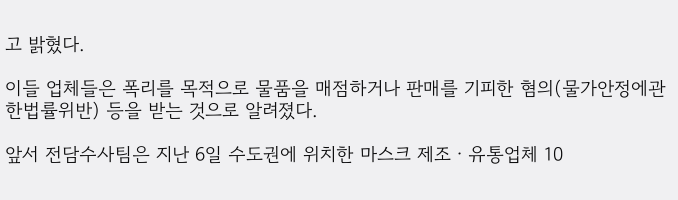고 밝혔다.

이들 업체들은 폭리를 목적으로 물품을 매점하거나 판매를 기피한 혐의(물가안정에관한법률위반) 등을 받는 것으로 알려졌다.

앞서 전담수사팀은 지난 6일 수도권에 위치한 마스크 제조ㆍ유통업체 10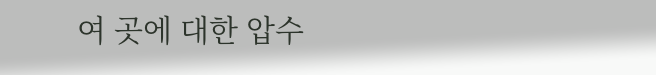여 곳에 대한 압수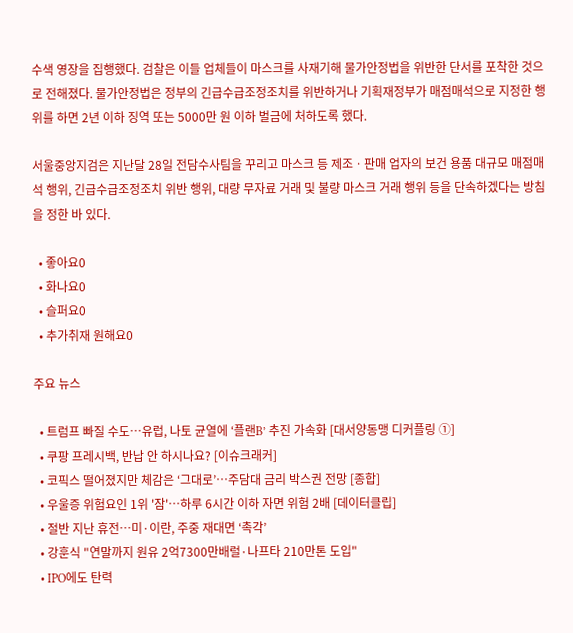수색 영장을 집행했다. 검찰은 이들 업체들이 마스크를 사재기해 물가안정법을 위반한 단서를 포착한 것으로 전해졌다. 물가안정법은 정부의 긴급수급조정조치를 위반하거나 기획재정부가 매점매석으로 지정한 행위를 하면 2년 이하 징역 또는 5000만 원 이하 벌금에 처하도록 했다.

서울중앙지검은 지난달 28일 전담수사팀을 꾸리고 마스크 등 제조ㆍ판매 업자의 보건 용품 대규모 매점매석 행위, 긴급수급조정조치 위반 행위, 대량 무자료 거래 및 불량 마스크 거래 행위 등을 단속하겠다는 방침을 정한 바 있다.

  • 좋아요0
  • 화나요0
  • 슬퍼요0
  • 추가취재 원해요0

주요 뉴스

  • 트럼프 빠질 수도…유럽, 나토 균열에 ‘플랜B’ 추진 가속화 [대서양동맹 디커플링 ①]
  • 쿠팡 프레시백, 반납 안 하시나요? [이슈크래커]
  • 코픽스 떨어졌지만 체감은 ‘그대로’…주담대 금리 박스권 전망 [종합]
  • 우울증 위험요인 1위 '잠'…하루 6시간 이하 자면 위험 2배 [데이터클립]
  • 절반 지난 휴전…미·이란, 주중 재대면 ‘촉각’
  • 강훈식 "연말까지 원유 2억7300만배럴·나프타 210만톤 도입"
  • IPO에도 탄력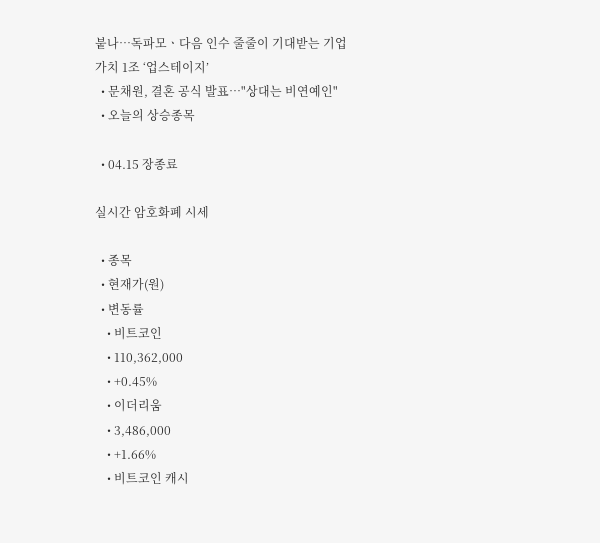붙나⋯독파모ㆍ다음 인수 줄줄이 기대받는 기업가치 1조 ‘업스테이지’
  • 문채원, 결혼 공식 발표⋯"상대는 비연예인"
  • 오늘의 상승종목

  • 04.15 장종료

실시간 암호화폐 시세

  • 종목
  • 현재가(원)
  • 변동률
    • 비트코인
    • 110,362,000
    • +0.45%
    • 이더리움
    • 3,486,000
    • +1.66%
    • 비트코인 캐시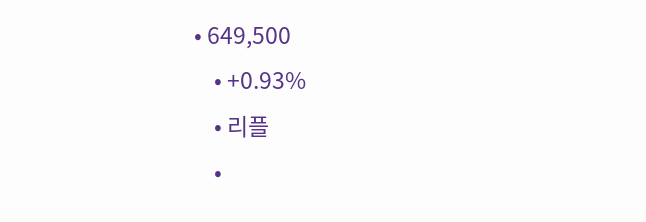• 649,500
    • +0.93%
    • 리플
    •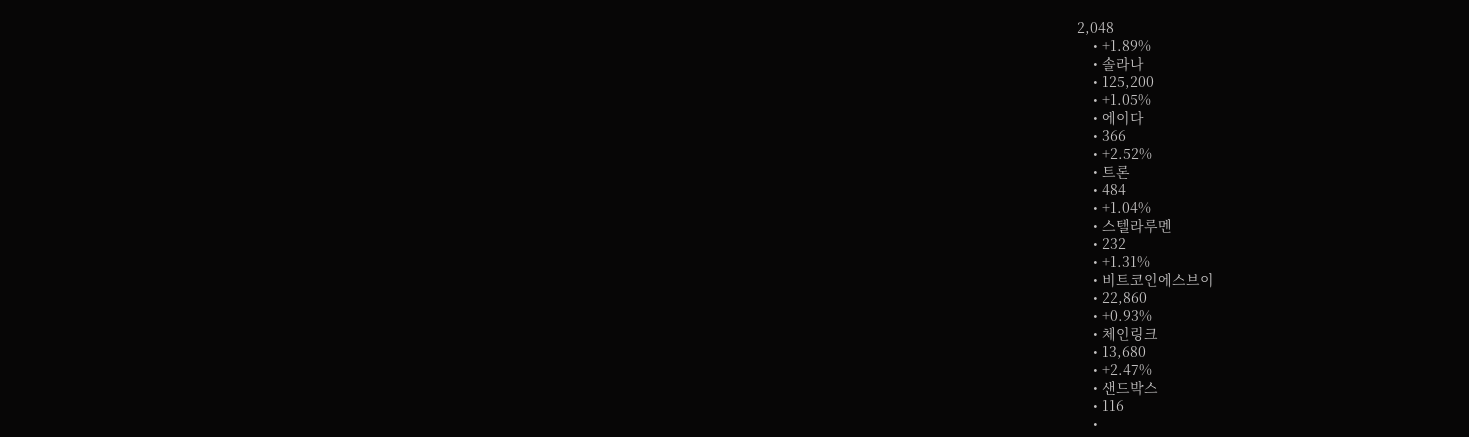2,048
    • +1.89%
    • 솔라나
    • 125,200
    • +1.05%
    • 에이다
    • 366
    • +2.52%
    • 트론
    • 484
    • +1.04%
    • 스텔라루멘
    • 232
    • +1.31%
    • 비트코인에스브이
    • 22,860
    • +0.93%
    • 체인링크
    • 13,680
    • +2.47%
    • 샌드박스
    • 116
    •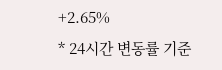+2.65%
* 24시간 변동률 기준